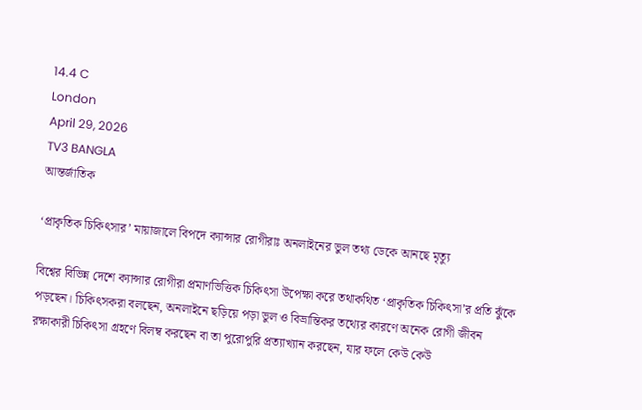14.4 C
London
April 29, 2026
TV3 BANGLA
আন্তর্জাতিক

‘প্রাকৃতিক চিকিৎসার’ মায়াজালে বিপদে ক্যান্সার রোগীরাঃ অনলাইনের ভুল তথ্য ডেকে আনছে মৃত্যু

বিশ্বের বিভিন্ন দেশে ক্যান্সার রোগীরা প্রমাণভিত্তিক চিকিৎসা উপেক্ষা করে তথাকথিত ‘প্রাকৃতিক চিকিৎসা’র প্রতি ঝুঁকে পড়ছেন। চিকিৎসকরা বলছেন, অনলাইনে ছড়িয়ে পড়া ভুল ও বিভ্রান্তিকর তথ্যের কারণে অনেক রোগী জীবন রক্ষাকারী চিকিৎসা গ্রহণে বিলম্ব করছেন বা তা পুরোপুরি প্রত্যাখ্যান করছেন, যার ফলে কেউ কেউ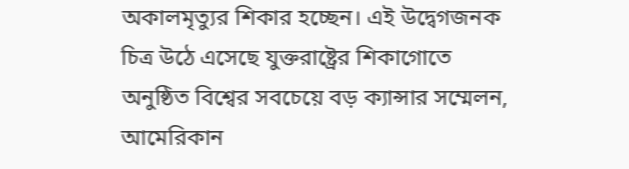অকালমৃত্যুর শিকার হচ্ছেন। এই উদ্বেগজনক চিত্র উঠে এসেছে যুক্তরাষ্ট্রের শিকাগোতে অনুষ্ঠিত বিশ্বের সবচেয়ে বড় ক্যান্সার সম্মেলন, আমেরিকান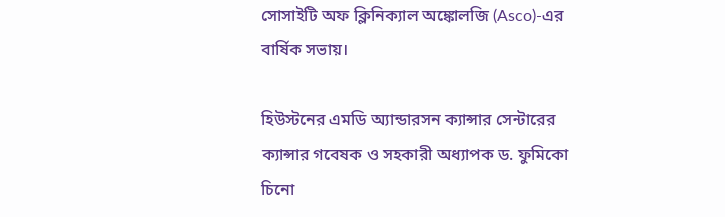সোসাইটি অফ ক্লিনিক্যাল অঙ্কোলজি (Asco)-এর বার্ষিক সভায়।

হিউস্টনের এমডি অ্যান্ডারসন ক্যান্সার সেন্টারের ক্যান্সার গবেষক ও সহকারী অধ্যাপক ড. ফুমিকো চিনো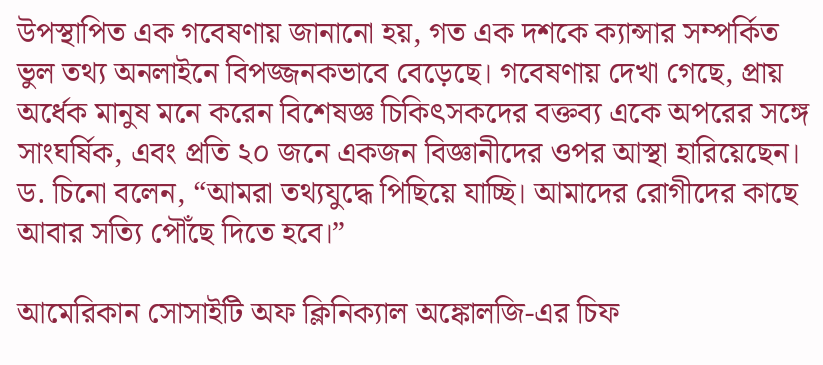উপস্থাপিত এক গবেষণায় জানানো হয়, গত এক দশকে ক্যান্সার সম্পর্কিত ভুল তথ্য অনলাইনে বিপজ্জনকভাবে বেড়েছে। গবেষণায় দেখা গেছে, প্রায় অর্ধেক মানুষ মনে করেন বিশেষজ্ঞ চিকিৎসকদের বক্তব্য একে অপরের সঙ্গে সাংঘর্ষিক, এবং প্রতি ২০ জনে একজন বিজ্ঞানীদের ওপর আস্থা হারিয়েছেন। ড. চিনো বলেন, “আমরা তথ্যযুদ্ধে পিছিয়ে যাচ্ছি। আমাদের রোগীদের কাছে আবার সত্যি পৌঁছে দিতে হবে।”

আমেরিকান সোসাইটি অফ ক্লিনিক্যাল অঙ্কোলজি-এর চিফ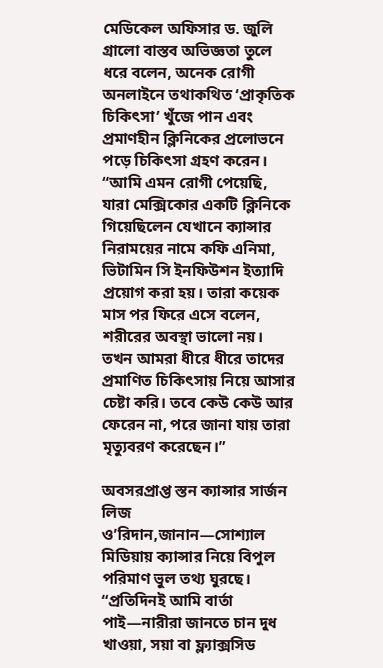মেডিকেল অফিসার ড. জুলি গ্রালো বাস্তব অভিজ্ঞতা তুলে ধরে বলেন, অনেক রোগী অনলাইনে তথাকথিত ‘প্রাকৃতিক চিকিৎসা’ খুঁজে পান এবং প্রমাণহীন ক্লিনিকের প্রলোভনে পড়ে চিকিৎসা গ্রহণ করেন। “আমি এমন রোগী পেয়েছি, যারা মেক্সিকোর একটি ক্লিনিকে গিয়েছিলেন যেখানে ক্যান্সার নিরাময়ের নামে কফি এনিমা, ভিটামিন সি ইনফিউশন ইত্যাদি প্রয়োগ করা হয়। তারা কয়েক মাস পর ফিরে এসে বলেন, শরীরের অবস্থা ভালো নয়। তখন আমরা ধীরে ধীরে তাদের প্রমাণিত চিকিৎসায় নিয়ে আসার চেষ্টা করি। তবে কেউ কেউ আর ফেরেন না, পরে জানা যায় তারা মৃত্যুবরণ করেছেন।”

অবসরপ্রাপ্ত স্তন ক্যান্সার সার্জন লিজ ও’রিদান,জানান—সোশ্যাল মিডিয়ায় ক্যান্সার নিয়ে বিপুল পরিমাণ ভুল তথ্য ঘুরছে। “প্রতিদিনই আমি বার্তা পাই—নারীরা জানতে চান দুধ খাওয়া, সয়া বা ফ্ল্যাক্সসিড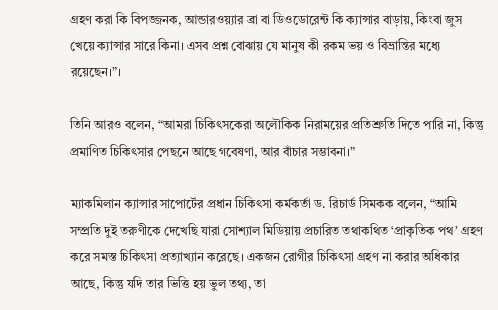গ্রহণ করা কি বিপজ্জনক, আন্ডারওয়্যার ব্রা বা ডিওডোরেন্ট কি ক্যান্সার বাড়ায়, কিংবা জুস খেয়ে ক্যান্সার সারে কিনা। এসব প্রশ্ন বোঝায় যে মানুষ কী রকম ভয় ও বিভ্রান্তির মধ্যে রয়েছেন।”।

তিনি আরও বলেন, “আমরা চিকিৎসকেরা অলৌকিক নিরাময়ের প্রতিশ্রুতি দিতে পারি না, কিন্তু প্রমাণিত চিকিৎসার পেছনে আছে গবেষণা, আর বাঁচার সম্ভাবনা।”

ম্যাকমিলান ক্যান্সার সাপোর্টের প্রধান চিকিৎসা কর্মকর্তা ড. রিচার্ড সিমকক বলেন, “আমি সম্প্রতি দুই তরুণীকে দেখেছি যারা সোশ্যাল মিডিয়ায় প্রচারিত তথাকথিত ‘প্রাকৃতিক পথ’ গ্রহণ করে সমস্ত চিকিৎসা প্রত্যাখ্যান করেছে। একজন রোগীর চিকিৎসা গ্রহণ না করার অধিকার আছে, কিন্তু যদি তার ভিত্তি হয় ভুল তথ্য, তা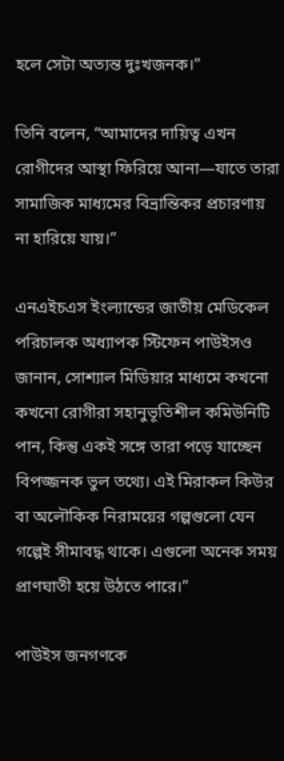হলে সেটা অত্যন্ত দুঃখজনক।”

তিনি বলেন, “আমাদের দায়িত্ব এখন রোগীদের আস্থা ফিরিয়ে আনা—যাতে তারা সামাজিক মাধ্যমের বিভ্রান্তিকর প্রচারণায় না হারিয়ে যায়।”

এনএইচএস ইংল্যান্ডের জাতীয় মেডিকেল পরিচালক অধ্যাপক স্টিফেন পাউইসও জানান, সোশ্যাল মিডিয়ার মাধ্যমে কখনো কখনো রোগীরা সহানুভূতিশীল কমিউনিটি পান, কিন্তু একই সঙ্গে তারা পড়ে যাচ্ছেন বিপজ্জনক ভুল তথ্যে। এই মিরাকল কিউর বা অলৌকিক নিরাময়ের গল্পগুলো যেন গল্পেই সীমাবদ্ধ থাকে। এগুলো অনেক সময় প্রাণঘাতী হয়ে উঠতে পারে।”

পাউইস জনগণকে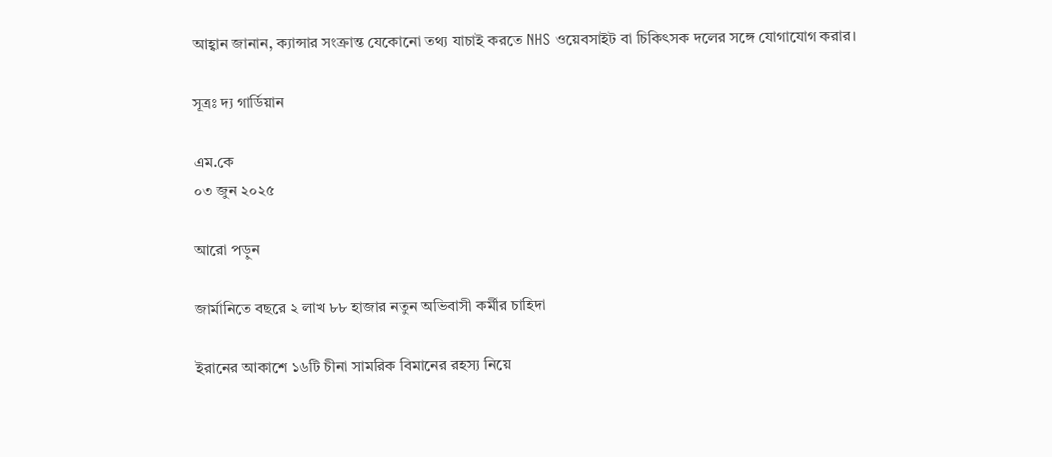আহ্বান জানান, ক্যান্সার সংক্রান্ত যেকোনো তথ্য যাচাই করতে NHS ওয়েবসাইট বা চিকিৎসক দলের সঙ্গে যোগাযোগ করার।

সূত্রঃ দ্য গার্ডিয়ান

এম.কে
০৩ জুন ২০২৫

আরো পড়ুন

জার্মানিতে বছরে ২ লাখ ৮৮ হাজার নতুন অভিবাসী কর্মীর চাহিদা

ইরানের আকাশে ১৬টি চীনা সামরিক বিমানের রহস্য নিয়ে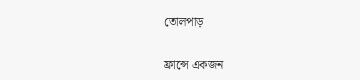তোলপাড়

ফ্রান্সে একজন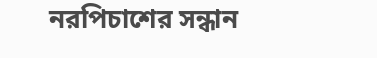নরপিচাশের সন্ধান